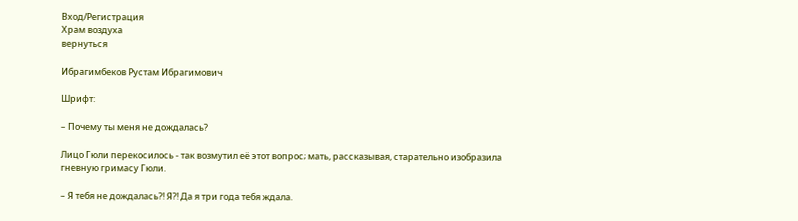Вход/Регистрация
Храм воздуха
вернуться

Ибрагимбеков Рустам Ибрагимович

Шрифт:

– Почему ты меня не дождалась?

Лицо Гюли перекосилось - так возмутил её этот вопрос; мать, рассказывая, старательно изобразила гневную гримасу Гюли.

– Я тебя не дождалась?! Я?! Да я три года тебя ждала.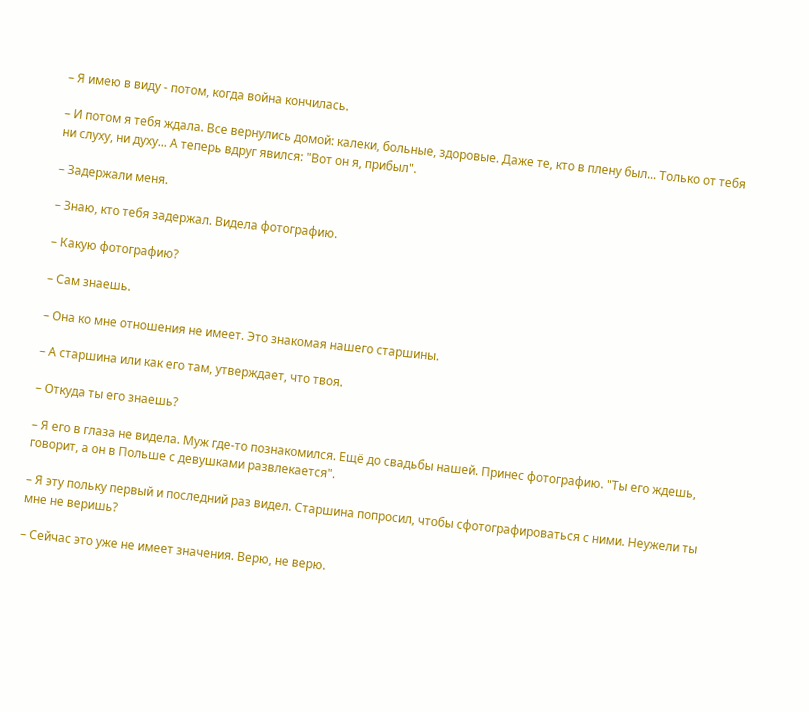– Я имею в виду - потом, когда война кончилась.

– И потом я тебя ждала. Все вернулись домой: калеки, больные, здоровые. Даже те, кто в плену был... Только от тебя ни слуху, ни духу... А теперь вдруг явился: "Вот он я, прибыл".

– Задержали меня.

– Знаю, кто тебя задержал. Видела фотографию.

– Какую фотографию?

– Сам знаешь.

– Она ко мне отношения не имеет. Это знакомая нашего старшины.

– А старшина или как его там, утверждает, что твоя.

– Откуда ты его знаешь?

– Я его в глаза не видела. Муж где-то познакомился. Ещё до свадьбы нашей. Принес фотографию. "Ты его ждешь, говорит, а он в Польше с девушками развлекается".

– Я эту польку первый и последний раз видел. Старшина попросил, чтобы сфотографироваться с ними. Неужели ты мне не веришь?

– Сейчас это уже не имеет значения. Верю, не верю.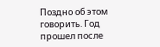Поздно об этом говорить. Год прошел после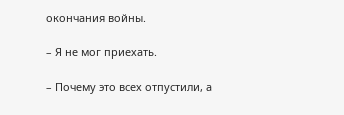окончания войны.

– Я не мог приехать.

– Почему это всех отпустили, а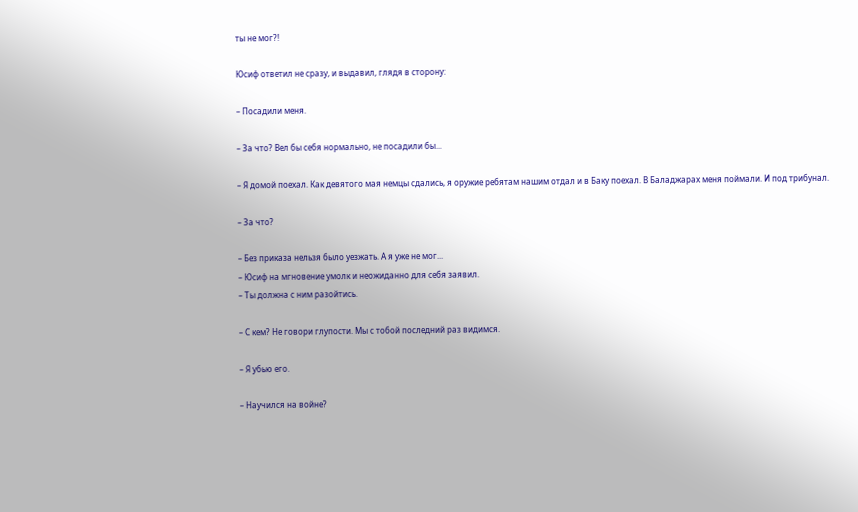ты не мог?!

Юсиф ответил не сразу, и выдавил, глядя в сторону:

– Посадили меня.

– За что? Вел бы себя нормально, не посадили бы...

– Я домой поехал. Как девятого мая немцы сдались, я оружие ребятам нашим отдал и в Баку поехал. В Баладжарах меня поймали. И под трибунал.

– За что?

– Без приказа нельзя было уезжать. А я уже не мог...
– Юсиф на мгновение умолк и неожиданно для себя заявил.
– Ты должна с ним разойтись.

– С кем? Не говори глупости. Мы с тобой последний раз видимся.

– Я убью его.

– Научился на войне?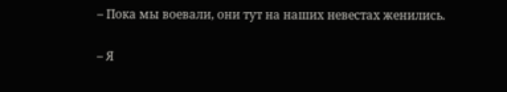– Пока мы воевали, они тут на наших невестах женились.

– Я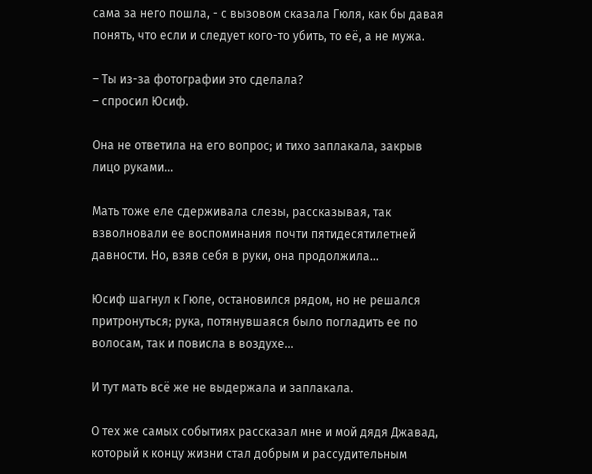сама за него пошла, - с вызовом сказала Гюля, как бы давая понять, что если и следует кого-то убить, то её, а не мужа.

– Ты из-за фотографии это сделала?
– спросил Юсиф.

Она не ответила на его вопрос; и тихо заплакала, закрыв лицо руками...

Мать тоже еле сдерживала слезы, рассказывая, так взволновали ее воспоминания почти пятидесятилетней давности. Но, взяв себя в руки, она продолжила...

Юсиф шагнул к Гюле, остановился рядом, но не решался притронуться; рука, потянувшаяся было погладить ее по волосам, так и повисла в воздухе...

И тут мать всё же не выдержала и заплакала.

О тех же самых событиях рассказал мне и мой дядя Джавад, который к концу жизни стал добрым и рассудительным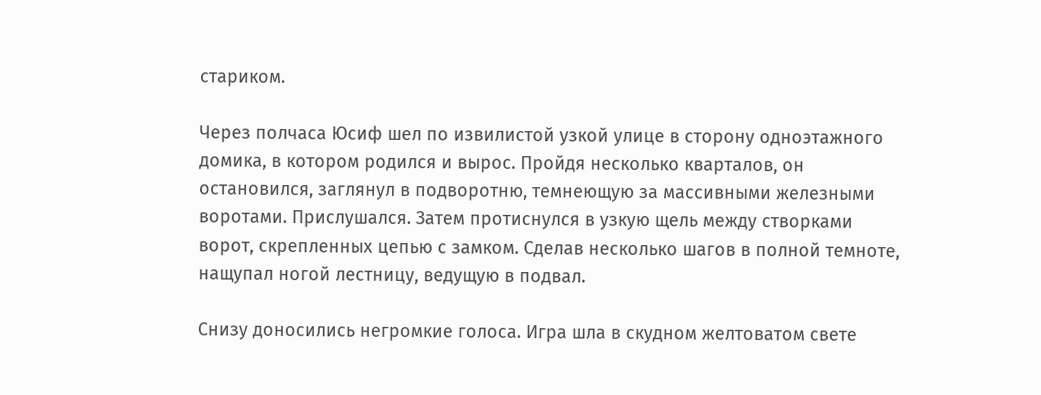стариком.

Через полчаса Юсиф шел по извилистой узкой улице в сторону одноэтажного домика, в котором родился и вырос. Пройдя несколько кварталов, он остановился, заглянул в подворотню, темнеющую за массивными железными воротами. Прислушался. Затем протиснулся в узкую щель между створками ворот, скрепленных цепью с замком. Сделав несколько шагов в полной темноте, нащупал ногой лестницу, ведущую в подвал.

Снизу доносились негромкие голоса. Игра шла в скудном желтоватом свете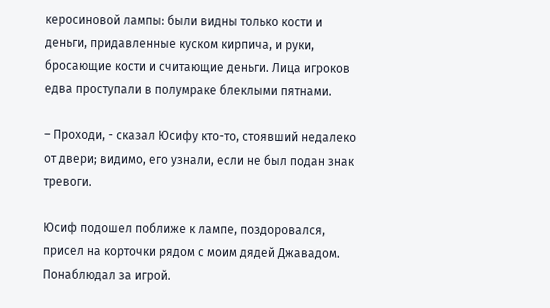керосиновой лампы: были видны только кости и деньги, придавленные куском кирпича, и руки, бросающие кости и считающие деньги. Лица игроков едва проступали в полумраке блеклыми пятнами.

– Проходи, - сказал Юсифу кто-то, стоявший недалеко от двери; видимо, его узнали, если не был подан знак тревоги.

Юсиф подошел поближе к лампе, поздоровался, присел на корточки рядом с моим дядей Джавадом. Понаблюдал за игрой.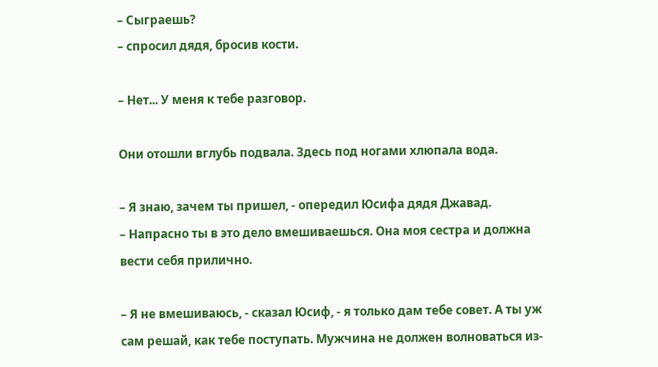– Сыграешь?
– спросил дядя, бросив кости.

– Нет... У меня к тебе разговор.

Они отошли вглубь подвала. Здесь под ногами хлюпала вода.

– Я знаю, зачем ты пришел, - опередил Юсифа дядя Джавад.
– Напрасно ты в это дело вмешиваешься. Она моя сестра и должна вести себя прилично.

– Я не вмешиваюсь, - сказал Юсиф, - я только дам тебе совет. А ты уж сам решай, как тебе поступать. Мужчина не должен волноваться из-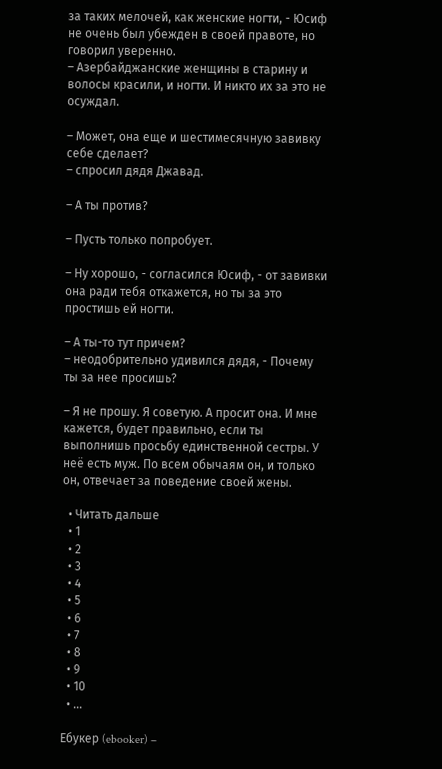за таких мелочей, как женские ногти, - Юсиф не очень был убежден в своей правоте, но говорил уверенно.
– Азербайджанские женщины в старину и волосы красили, и ногти. И никто их за это не осуждал.

– Может, она еще и шестимесячную завивку себе сделает?
– спросил дядя Джавад.

– А ты против?

– Пусть только попробует.

– Ну хорошо, - согласился Юсиф, - от завивки она ради тебя откажется, но ты за это простишь ей ногти.

– А ты-то тут причем?
– неодобрительно удивился дядя, - Почему ты за нее просишь?

– Я не прошу. Я советую. А просит она. И мне кажется, будет правильно, если ты выполнишь просьбу единственной сестры. У неё есть муж. По всем обычаям он, и только он, отвечает за поведение своей жены.

  • Читать дальше
  • 1
  • 2
  • 3
  • 4
  • 5
  • 6
  • 7
  • 8
  • 9
  • 10
  • ...

Ебукер (ebooker) –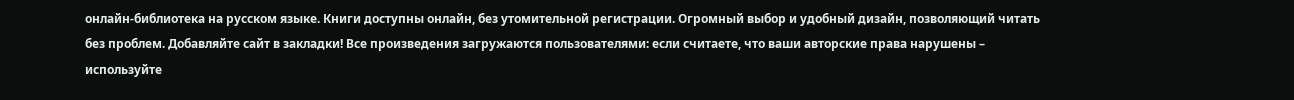онлайн-библиотека на русском языке. Книги доступны онлайн, без утомительной регистрации. Огромный выбор и удобный дизайн, позволяющий читать без проблем. Добавляйте сайт в закладки! Все произведения загружаются пользователями: если считаете, что ваши авторские права нарушены – используйте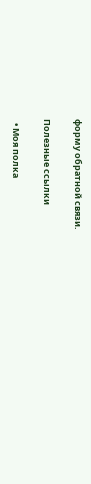форму обратной связи.

Полезные ссылки

  • Моя полка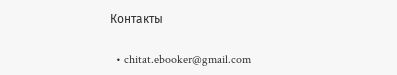Контакты

  • chitat.ebooker@gmail.com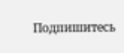Подпишитесь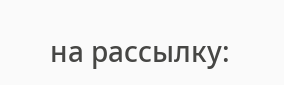на рассылку: